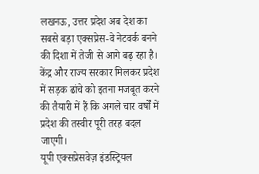लखनऊ, उत्तर प्रदेश अब देश का सबसे बड़ा एक्सप्रेस-वे नेटवर्क बनने की दिशा में तेजी से आगे बढ़ रहा है। केंद्र और राज्य सरकार मिलकर प्रदेश में सड़क ढांचे को इतना मजबूत करने की तैयारी में हैं कि अगले चार वर्षों में प्रदेश की तस्वीर पूरी तरह बदल जाएगी।
यूपी एक्सप्रेसवेज़ इंडस्ट्रियल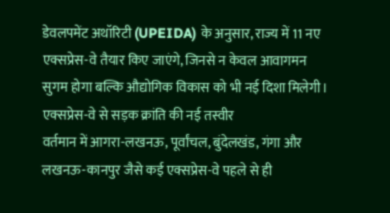डेवलपमेंट अथॉरिटी (UPEIDA) के अनुसार, राज्य में 11 नए एक्सप्रेस-वे तैयार किए जाएंगे, जिनसे न केवल आवागमन सुगम होगा बल्कि औद्योगिक विकास को भी नई दिशा मिलेगी।
एक्सप्रेस-वे से सड़क क्रांति की नई तस्वीर
वर्तमान में आगरा-लखनऊ, पूर्वांचल, बुंदेलखंड, गंगा और लखनऊ-कानपुर जैसे कई एक्सप्रेस-वे पहले से ही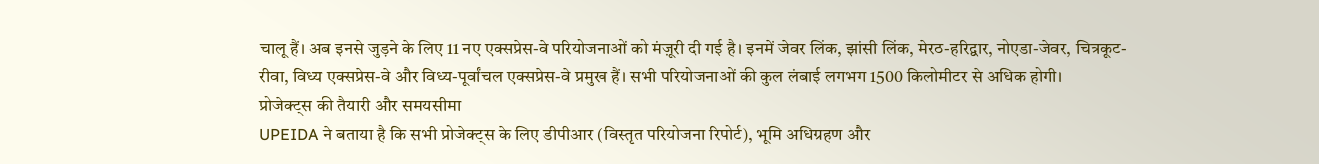चालू हैं। अब इनसे जुड़ने के लिए 11 नए एक्सप्रेस-वे परियोजनाओं को मंज़ूरी दी गई है। इनमें जेवर लिंक, झांसी लिंक, मेरठ-हरिद्वार, नोएडा-जेवर, चित्रकूट-रीवा, विध्य एक्सप्रेस-वे और विध्य-पूर्वांचल एक्सप्रेस-वे प्रमुख हैं। सभी परियोजनाओं की कुल लंबाई लगभग 1500 किलोमीटर से अधिक होगी।
प्रोजेक्ट्स की तैयारी और समयसीमा
UPEIDA ने बताया है कि सभी प्रोजेक्ट्स के लिए डीपीआर (विस्तृत परियोजना रिपोर्ट), भूमि अधिग्रहण और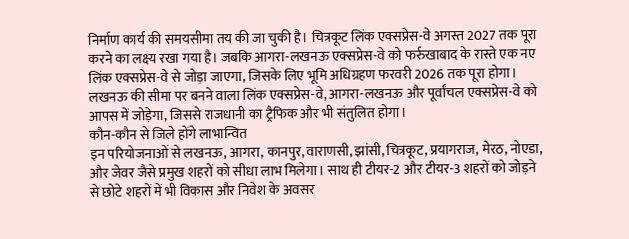निर्माण कार्य की समयसीमा तय की जा चुकी है। चित्रकूट लिंक एक्सप्रेस-वे अगस्त 2027 तक पूरा करने का लक्ष्य रखा गया है। जबकि आगरा-लखनऊ एक्सप्रेस-वे को फर्रुखाबाद के रास्ते एक नए लिंक एक्सप्रेस-वे से जोड़ा जाएगा, जिसके लिए भूमि अधिग्रहण फरवरी 2026 तक पूरा होगा। लखनऊ की सीमा पर बनने वाला लिंक एक्सप्रेस-वे, आगरा-लखनऊ और पूर्वांचल एक्सप्रेस-वे को आपस में जोड़ेगा, जिससे राजधानी का ट्रैफिक और भी संतुलित होगा।
कौन-कौन से जिले होंगे लाभान्वित
इन परियोजनाओं से लखनऊ, आगरा, कानपुर, वाराणसी, झांसी, चित्रकूट, प्रयागराज, मेरठ, नोएडा, और जेवर जैसे प्रमुख शहरों को सीधा लाभ मिलेगा। साथ ही टीयर-2 और टीयर-3 शहरों को जोड़ने से छोटे शहरों में भी विकास और निवेश के अवसर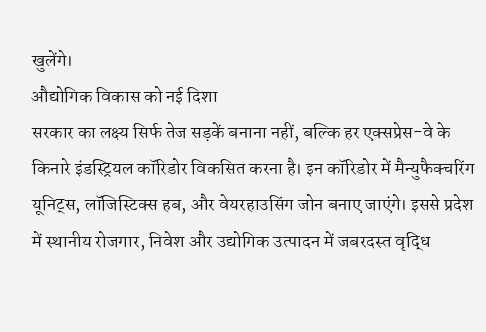खुलेंगे।
औद्योगिक विकास को नई दिशा
सरकार का लक्ष्य सिर्फ तेज सड़कें बनाना नहीं, बल्कि हर एक्सप्रेस-वे के किनारे इंडस्ट्रियल कॉरिडोर विकसित करना है। इन कॉरिडोर में मैन्युफैक्चरिंग यूनिट्स, लॉजिस्टिक्स हब, और वेयरहाउसिंग जोन बनाए जाएंगे। इससे प्रदेश में स्थानीय रोजगार, निवेश और उद्योगिक उत्पादन में जबरदस्त वृद्धि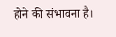होने की संभावना है।